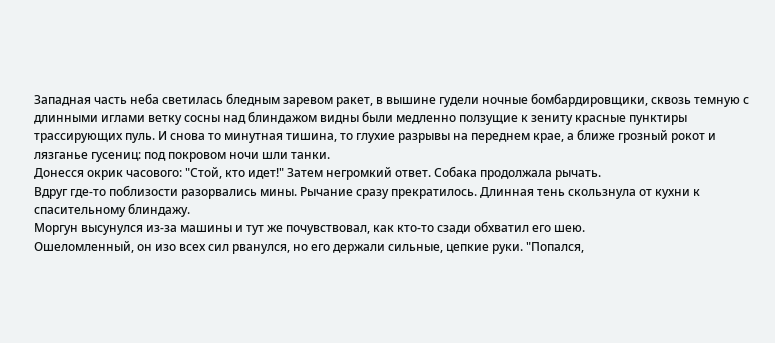Западная часть неба светилась бледным заревом ракет, в вышине гудели ночные бомбардировщики, сквозь темную с длинными иглами ветку сосны над блиндажом видны были медленно ползущие к зениту красные пунктиры трассирующих пуль. И снова то минутная тишина, то глухие разрывы на переднем крае, а ближе грозный рокот и лязганье гусениц: под покровом ночи шли танки.
Донесся окрик часового: "Стой, кто идет!" Затем негромкий ответ. Собака продолжала рычать.
Вдруг где-то поблизости разорвались мины. Рычание сразу прекратилось. Длинная тень скользнула от кухни к спасительному блиндажу.
Моргун высунулся из-за машины и тут же почувствовал, как кто-то сзади обхватил его шею.
Ошеломленный, он изо всех сил рванулся, но его держали сильные, цепкие руки. "Попался,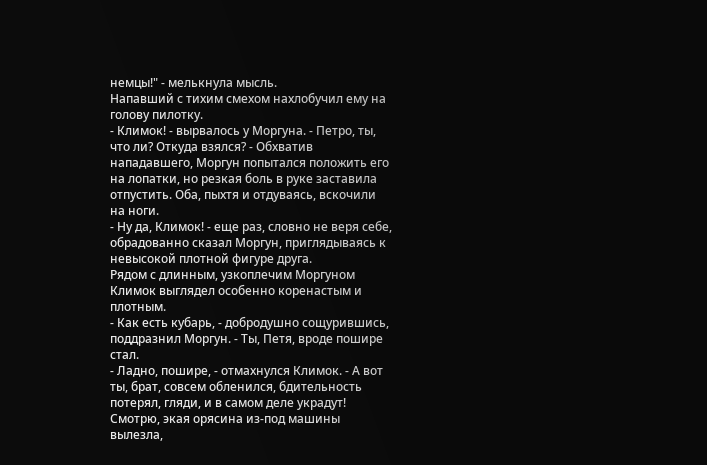немцы!" - мелькнула мысль.
Напавший с тихим смехом нахлобучил ему на голову пилотку.
- Климок! - вырвалось у Моргуна. - Петро, ты, что ли? Откуда взялся? - Обхватив нападавшего, Моргун попытался положить его на лопатки, но резкая боль в руке заставила отпустить. Оба, пыхтя и отдуваясь, вскочили на ноги.
- Ну да, Климок! - еще раз, словно не веря себе, обрадованно сказал Моргун, приглядываясь к невысокой плотной фигуре друга.
Рядом с длинным, узкоплечим Моргуном Климок выглядел особенно коренастым и плотным.
- Как есть кубарь, - добродушно сощурившись, поддразнил Моргун. - Ты, Петя, вроде пошире стал.
- Ладно, пошире, - отмахнулся Климок. - А вот ты, брат, совсем обленился, бдительность потерял, гляди, и в самом деле украдут! Смотрю, экая орясина из-под машины вылезла,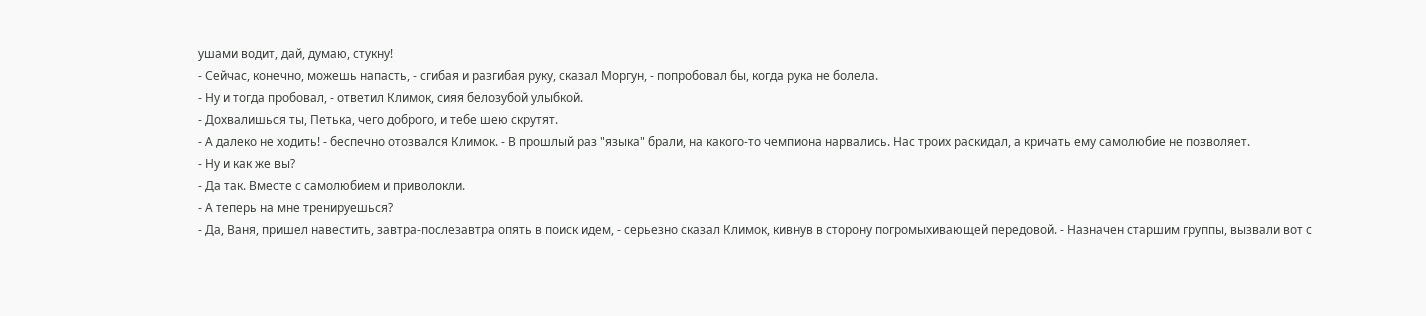ушами водит, дай, думаю, стукну!
- Сейчас, конечно, можешь напасть, - сгибая и разгибая руку, сказал Моргун, - попробовал бы, когда рука не болела.
- Ну и тогда пробовал, - ответил Климок, сияя белозубой улыбкой.
- Дохвалишься ты, Петька, чего доброго, и тебе шею скрутят.
- А далеко не ходить! - беспечно отозвался Климок. - В прошлый раз "языка" брали, на какого-то чемпиона нарвались. Нас троих раскидал, а кричать ему самолюбие не позволяет.
- Ну и как же вы?
- Да так. Вместе с самолюбием и приволокли.
- А теперь на мне тренируешься?
- Да, Ваня, пришел навестить, завтра-послезавтра опять в поиск идем, - серьезно сказал Климок, кивнув в сторону погромыхивающей передовой. - Назначен старшим группы, вызвали вот с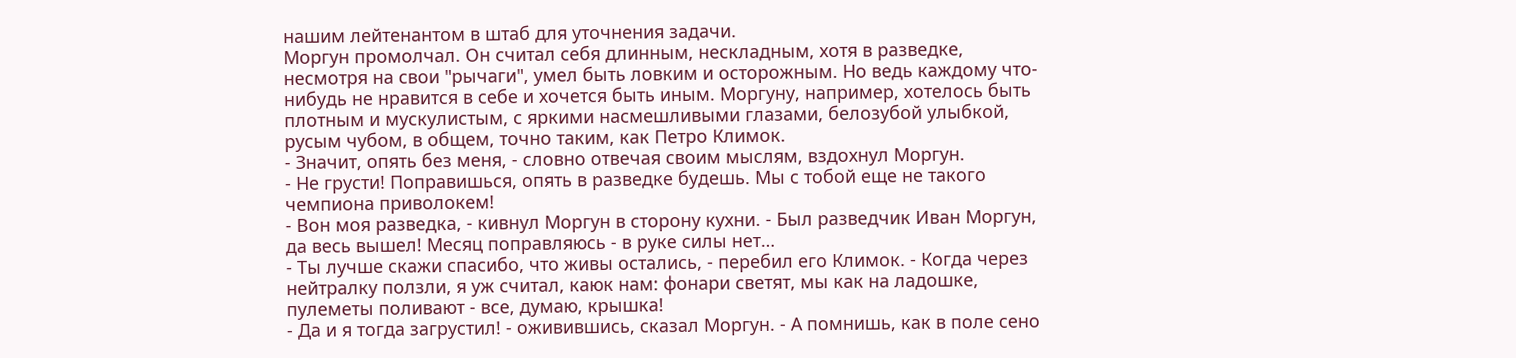нашим лейтенантом в штаб для уточнения задачи.
Моргун промолчал. Он считал себя длинным, нескладным, хотя в разведке, несмотря на свои "рычаги", умел быть ловким и осторожным. Но ведь каждому что-нибудь не нравится в себе и хочется быть иным. Моргуну, например, хотелось быть плотным и мускулистым, с яркими насмешливыми глазами, белозубой улыбкой, русым чубом, в общем, точно таким, как Петро Климок.
- Значит, опять без меня, - словно отвечая своим мыслям, вздохнул Моргун.
- Не грусти! Поправишься, опять в разведке будешь. Мы с тобой еще не такого чемпиона приволокем!
- Вон моя разведка, - кивнул Моргун в сторону кухни. - Был разведчик Иван Моргун, да весь вышел! Месяц поправляюсь - в руке силы нет…
- Ты лучше скажи спасибо, что живы остались, - перебил его Климок. - Когда через нейтралку ползли, я уж считал, каюк нам: фонари светят, мы как на ладошке, пулеметы поливают - все, думаю, крышка!
- Да и я тогда загрустил! - оживившись, сказал Моргун. - А помнишь, как в поле сено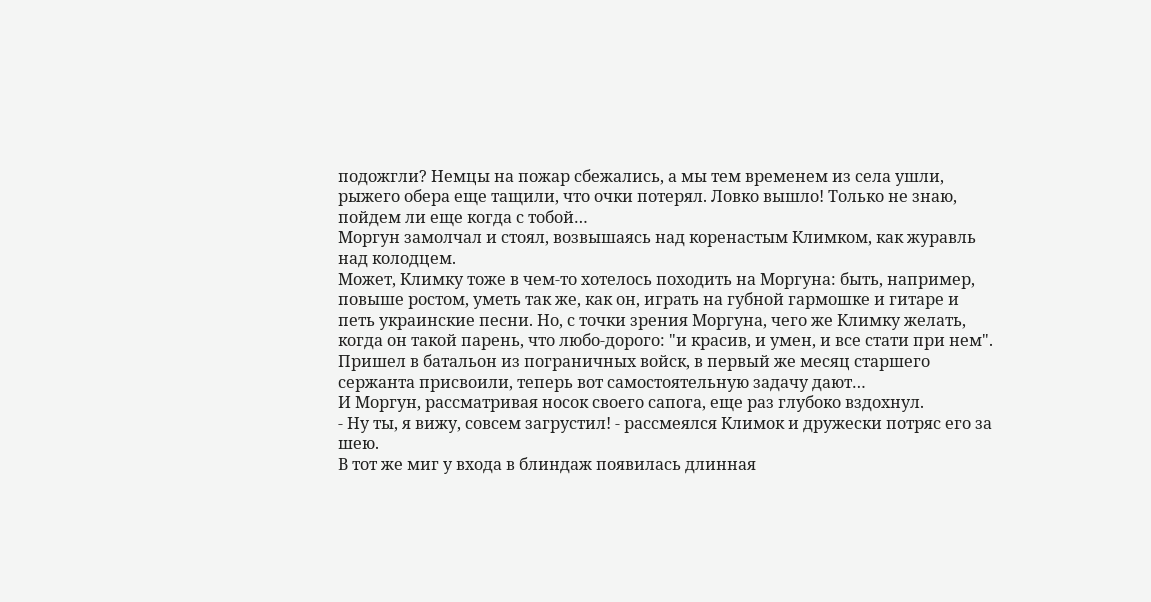подожгли? Немцы на пожар сбежались, а мы тем временем из села ушли, рыжего обера еще тащили, что очки потерял. Ловко вышло! Только не знаю, пойдем ли еще когда с тобой…
Моргун замолчал и стоял, возвышаясь над коренастым Климком, как журавль над колодцем.
Может, Климку тоже в чем-то хотелось походить на Моргуна: быть, например, повыше ростом, уметь так же, как он, играть на губной гармошке и гитаре и петь украинские песни. Но, с точки зрения Моргуна, чего же Климку желать, когда он такой парень, что любо-дорого: "и красив, и умен, и все стати при нем". Пришел в батальон из пограничных войск, в первый же месяц старшего сержанта присвоили, теперь вот самостоятельную задачу дают…
И Моргун, рассматривая носок своего сапога, еще раз глубоко вздохнул.
- Ну ты, я вижу, совсем загрустил! - рассмеялся Климок и дружески потряс его за шею.
В тот же миг у входа в блиндаж появилась длинная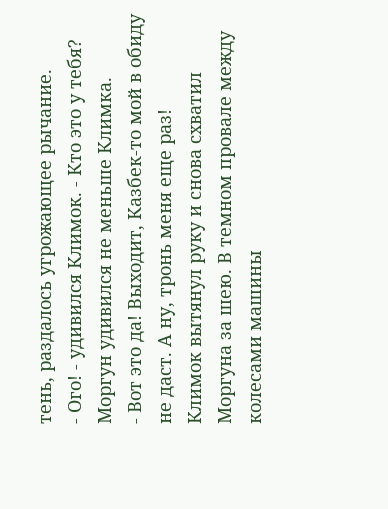тень, раздалось угрожающее рычание.
- Ого! - удивился Климок. - Кто это у тебя?
Моргун удивился не меньше Климка.
- Вот это да! Выходит, Казбек-то мой в обиду не даст. А ну, тронь меня еще раз!
Климок вытянул руку и снова схватил Моргуна за шею. В темном провале между колесами машины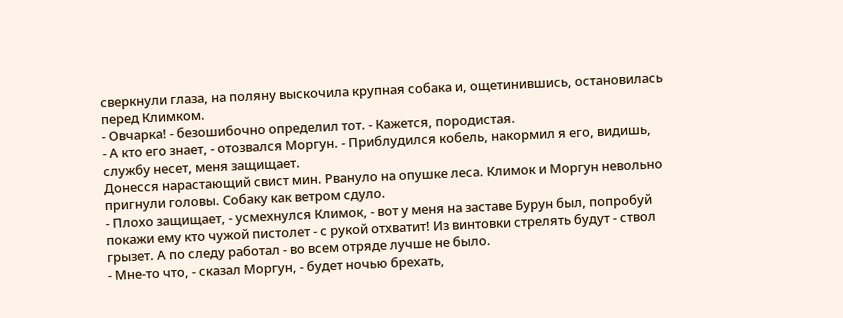сверкнули глаза, на поляну выскочила крупная собака и, ощетинившись, остановилась перед Климком.
- Овчарка! - безошибочно определил тот. - Кажется, породистая.
- А кто его знает, - отозвался Моргун. - Приблудился кобель, накормил я его, видишь, службу несет, меня защищает.
Донесся нарастающий свист мин. Рвануло на опушке леса. Климок и Моргун невольно пригнули головы. Собаку как ветром сдуло.
- Плохо защищает, - усмехнулся Климок, - вот у меня на заставе Бурун был, попробуй покажи ему кто чужой пистолет - с рукой отхватит! Из винтовки стрелять будут - ствол грызет. А по следу работал - во всем отряде лучше не было.
- Мне-то что, - сказал Моргун, - будет ночью брехать,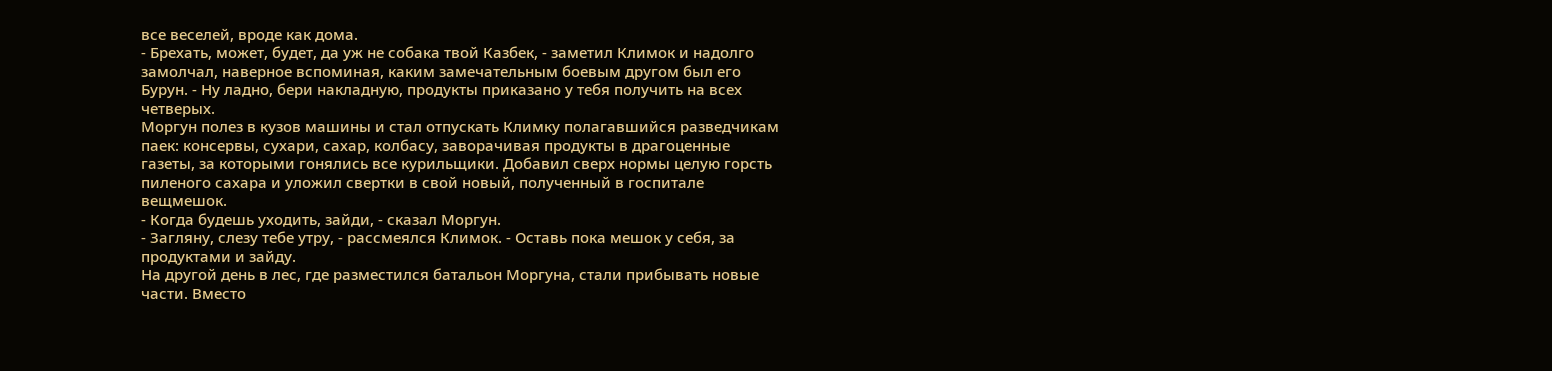все веселей, вроде как дома.
- Брехать, может, будет, да уж не собака твой Казбек, - заметил Климок и надолго замолчал, наверное вспоминая, каким замечательным боевым другом был его Бурун. - Ну ладно, бери накладную, продукты приказано у тебя получить на всех четверых.
Моргун полез в кузов машины и стал отпускать Климку полагавшийся разведчикам паек: консервы, сухари, сахар, колбасу, заворачивая продукты в драгоценные газеты, за которыми гонялись все курильщики. Добавил сверх нормы целую горсть пиленого сахара и уложил свертки в свой новый, полученный в госпитале вещмешок.
- Когда будешь уходить, зайди, - сказал Моргун.
- Загляну, слезу тебе утру, - рассмеялся Климок. - Оставь пока мешок у себя, за продуктами и зайду.
На другой день в лес, где разместился батальон Моргуна, стали прибывать новые части. Вместо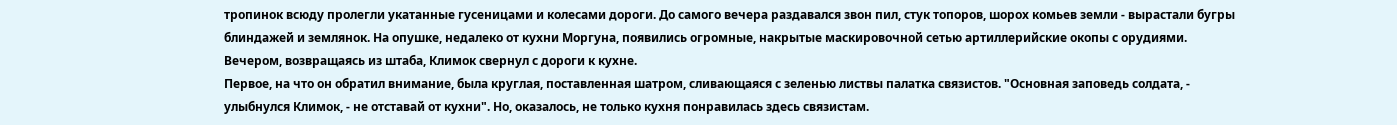тропинок всюду пролегли укатанные гусеницами и колесами дороги. До самого вечера раздавался звон пил, стук топоров, шорох комьев земли - вырастали бугры блиндажей и землянок. На опушке, недалеко от кухни Моргуна, появились огромные, накрытые маскировочной сетью артиллерийские окопы с орудиями.
Вечером, возвращаясь из штаба, Климок свернул с дороги к кухне.
Первое, на что он обратил внимание, была круглая, поставленная шатром, сливающаяся с зеленью листвы палатка связистов. "Основная заповедь солдата, - улыбнулся Климок, - не отставай от кухни". Но, оказалось, не только кухня понравилась здесь связистам.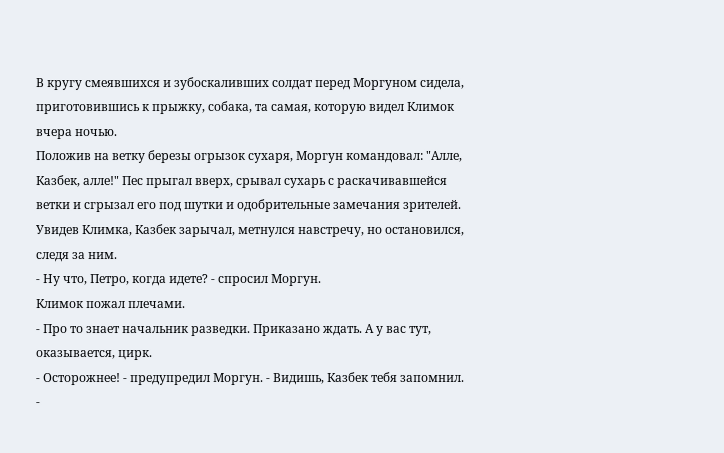В кругу смеявшихся и зубоскаливших солдат перед Моргуном сидела, приготовившись к прыжку, собака, та самая, которую видел Климок вчера ночью.
Положив на ветку березы огрызок сухаря, Моргун командовал: "Алле, Казбек, алле!" Пес прыгал вверх, срывал сухарь с раскачивавшейся ветки и сгрызал его под шутки и одобрительные замечания зрителей.
Увидев Климка, Казбек зарычал, метнулся навстречу, но остановился, следя за ним.
- Ну что, Петро, когда идете? - спросил Моргун.
Климок пожал плечами.
- Про то знает начальник разведки. Приказано ждать. А у вас тут, оказывается, цирк.
- Осторожнее! - предупредил Моргун. - Видишь, Казбек тебя запомнил.
-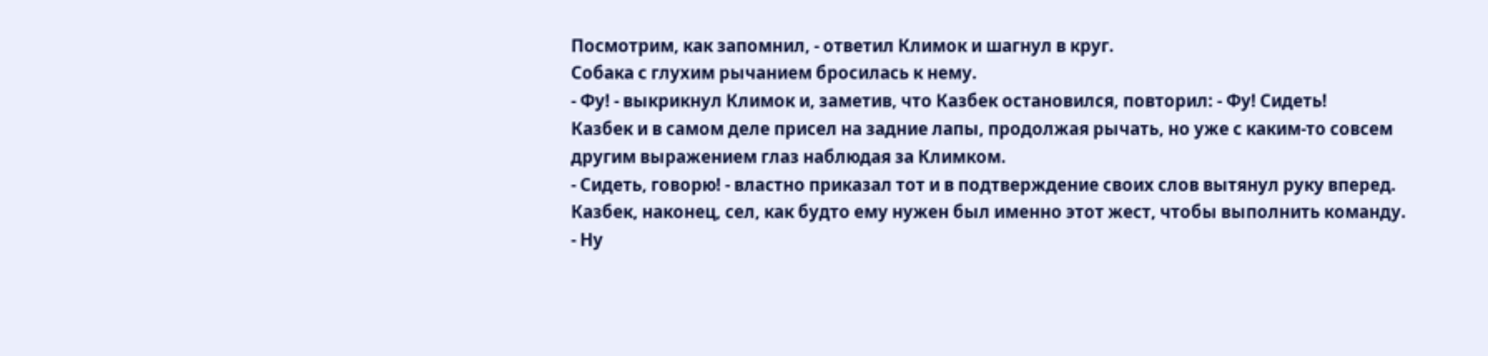Посмотрим, как запомнил, - ответил Климок и шагнул в круг.
Собака с глухим рычанием бросилась к нему.
- Фу! - выкрикнул Климок и, заметив, что Казбек остановился, повторил: - Фу! Сидеть!
Казбек и в самом деле присел на задние лапы, продолжая рычать, но уже с каким-то совсем другим выражением глаз наблюдая за Климком.
- Сидеть, говорю! - властно приказал тот и в подтверждение своих слов вытянул руку вперед.
Казбек, наконец, сел, как будто ему нужен был именно этот жест, чтобы выполнить команду.
- Ну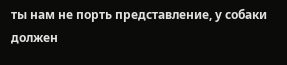ты нам не порть представление, у собаки должен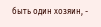быть один хозяин, -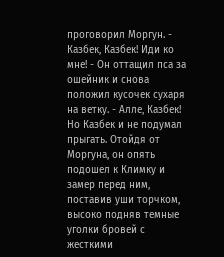проговорил Моргун. - Казбек, Казбек! Иди ко мне! - Он оттащил пса за ошейник и снова положил кусочек сухаря на ветку. - Алле, Казбек!
Но Казбек и не подумал прыгать. Отойдя от Моргуна, он опять подошел к Климку и замер перед ним, поставив уши торчком, высоко подняв темные уголки бровей с жесткими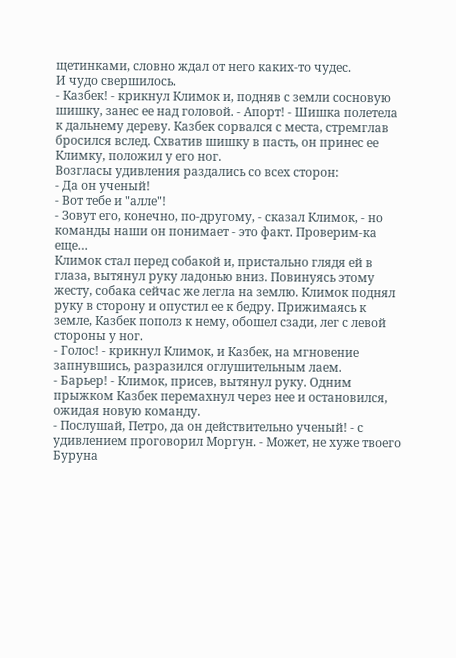щетинками, словно ждал от него каких-то чудес.
И чудо свершилось.
- Казбек! - крикнул Климок и, подняв с земли сосновую шишку, занес ее над головой. - Апорт! - Шишка полетела к дальнему дереву. Казбек сорвался с места, стремглав бросился вслед. Схватив шишку в пасть, он принес ее Климку, положил у его ног.
Возгласы удивления раздались со всех сторон:
- Да он ученый!
- Вот тебе и "алле"!
- Зовут его, конечно, по-другому, - сказал Климок, - но команды наши он понимает - это факт. Проверим-ка еще…
Климок стал перед собакой и, пристально глядя ей в глаза, вытянул руку ладонью вниз. Повинуясь этому жесту, собака сейчас же легла на землю. Климок поднял руку в сторону и опустил ее к бедру. Прижимаясь к земле, Казбек пополз к нему, обошел сзади, лег с левой стороны у ног.
- Голос! - крикнул Климок, и Казбек, на мгновение запнувшись, разразился оглушительным лаем.
- Барьер! - Климок, присев, вытянул руку. Одним прыжком Казбек перемахнул через нее и остановился, ожидая новую команду.
- Послушай, Петро, да он действительно ученый! - с удивлением проговорил Моргун. - Может, не хуже твоего Буруна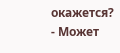окажется?
- Может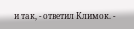и так, - ответил Климок. -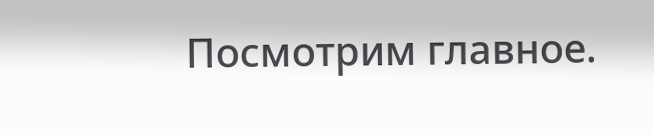Посмотрим главное.